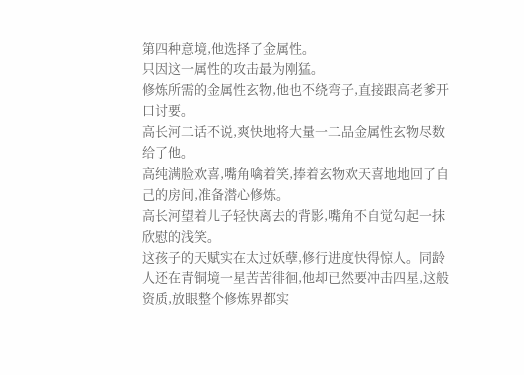第四种意境,他选择了金属性。
只因这一属性的攻击最为刚猛。
修炼所需的金属性玄物,他也不绕弯子,直接跟高老爹开口讨要。
高长河二话不说,爽快地将大量一二品金属性玄物尽数给了他。
高纯满脸欢喜,嘴角噙着笑,捧着玄物欢天喜地地回了自己的房间,准备潜心修炼。
高长河望着儿子轻快离去的背影,嘴角不自觉勾起一抹欣慰的浅笑。
这孩子的天赋实在太过妖孽,修行进度快得惊人。同龄人还在青铜境一星苦苦徘徊,他却已然要冲击四星,这般资质,放眼整个修炼界都实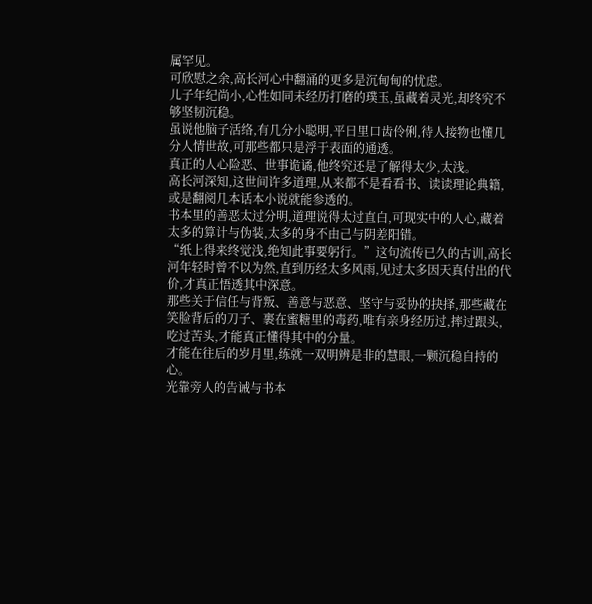属罕见。
可欣慰之余,高长河心中翻涌的更多是沉甸甸的忧虑。
儿子年纪尚小,心性如同未经历打磨的璞玉,虽藏着灵光,却终究不够坚韧沉稳。
虽说他脑子活络,有几分小聪明,平日里口齿伶俐,待人接物也懂几分人情世故,可那些都只是浮于表面的通透。
真正的人心险恶、世事诡谲,他终究还是了解得太少,太浅。
高长河深知,这世间许多道理,从来都不是看看书、读读理论典籍,或是翻阅几本话本小说就能参透的。
书本里的善恶太过分明,道理说得太过直白,可现实中的人心,藏着太多的算计与伪装,太多的身不由己与阴差阳错。
“纸上得来终觉浅,绝知此事要躬行。”这句流传已久的古训,高长河年轻时曾不以为然,直到历经太多风雨,见过太多因天真付出的代价,才真正悟透其中深意。
那些关于信任与背叛、善意与恶意、坚守与妥协的抉择,那些藏在笑脸背后的刀子、裹在蜜糖里的毒药,唯有亲身经历过,摔过跟头,吃过苦头,才能真正懂得其中的分量。
才能在往后的岁月里,练就一双明辨是非的慧眼,一颗沉稳自持的心。
光靠旁人的告诫与书本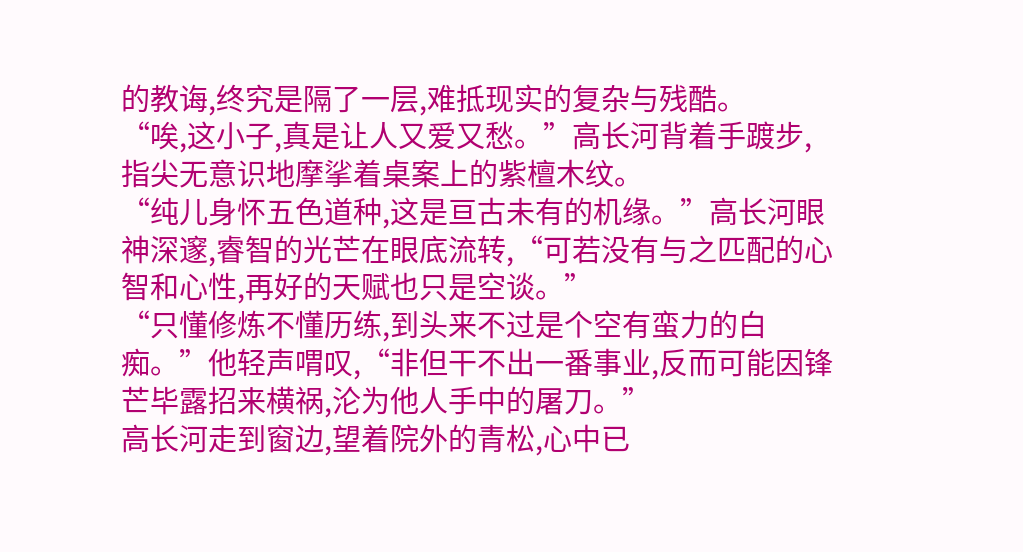的教诲,终究是隔了一层,难抵现实的复杂与残酷。
“唉,这小子,真是让人又爱又愁。”高长河背着手踱步,指尖无意识地摩挲着桌案上的紫檀木纹。
“纯儿身怀五色道种,这是亘古未有的机缘。”高长河眼神深邃,睿智的光芒在眼底流转,“可若没有与之匹配的心智和心性,再好的天赋也只是空谈。”
“只懂修炼不懂历练,到头来不过是个空有蛮力的白痴。”他轻声喟叹,“非但干不出一番事业,反而可能因锋芒毕露招来横祸,沦为他人手中的屠刀。”
高长河走到窗边,望着院外的青松,心中已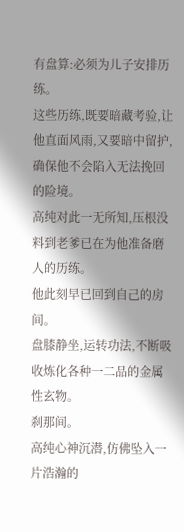有盘算:必须为儿子安排历练。
这些历练,既要暗藏考验,让他直面风雨,又要暗中留护,确保他不会陷入无法挽回的险境。
高纯对此一无所知,压根没料到老爹已在为他准备磨人的历练。
他此刻早已回到自己的房间。
盘膝静坐,运转功法,不断吸收炼化各种一二品的金属性玄物。
刹那间。
高纯心神沉潜,仿佛坠入一片浩瀚的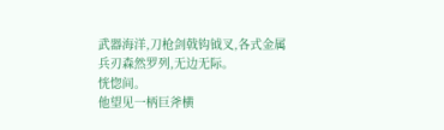武器海洋,刀枪剑戟钩钺叉,各式金属兵刃森然罗列,无边无际。
恍惚间。
他望见一柄巨斧横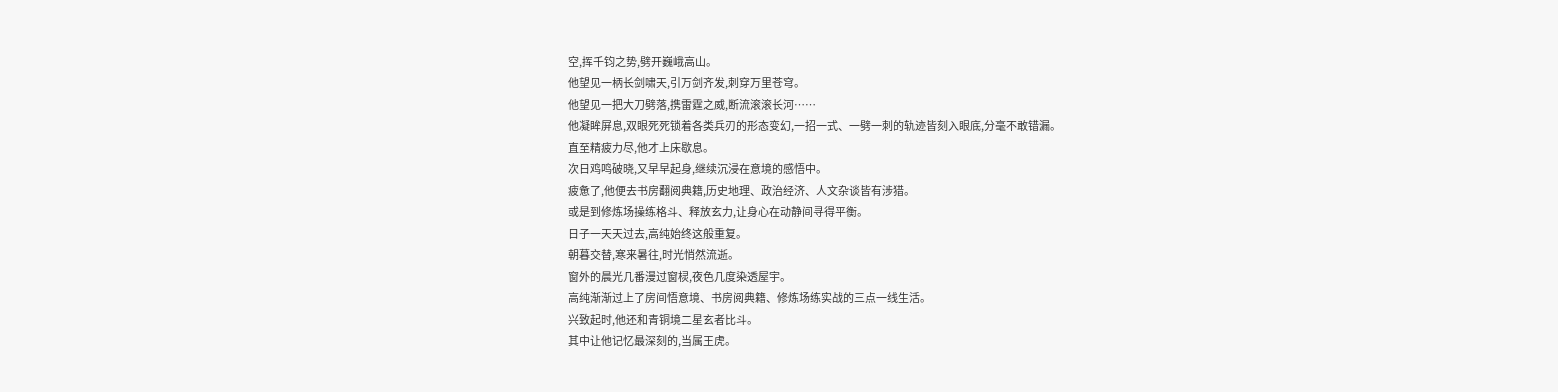空,挥千钧之势,劈开巍峨高山。
他望见一柄长剑啸天,引万剑齐发,刺穿万里苍穹。
他望见一把大刀劈落,携雷霆之威,断流滚滚长河……
他凝眸屏息,双眼死死锁着各类兵刃的形态变幻,一招一式、一劈一刺的轨迹皆刻入眼底,分毫不敢错漏。
直至精疲力尽,他才上床歇息。
次日鸡鸣破晓,又早早起身,继续沉浸在意境的感悟中。
疲惫了,他便去书房翻阅典籍,历史地理、政治经济、人文杂谈皆有涉猎。
或是到修炼场操练格斗、释放玄力,让身心在动静间寻得平衡。
日子一天天过去,高纯始终这般重复。
朝暮交替,寒来暑往,时光悄然流逝。
窗外的晨光几番漫过窗棂,夜色几度染透屋宇。
高纯渐渐过上了房间悟意境、书房阅典籍、修炼场练实战的三点一线生活。
兴致起时,他还和青铜境二星玄者比斗。
其中让他记忆最深刻的,当属王虎。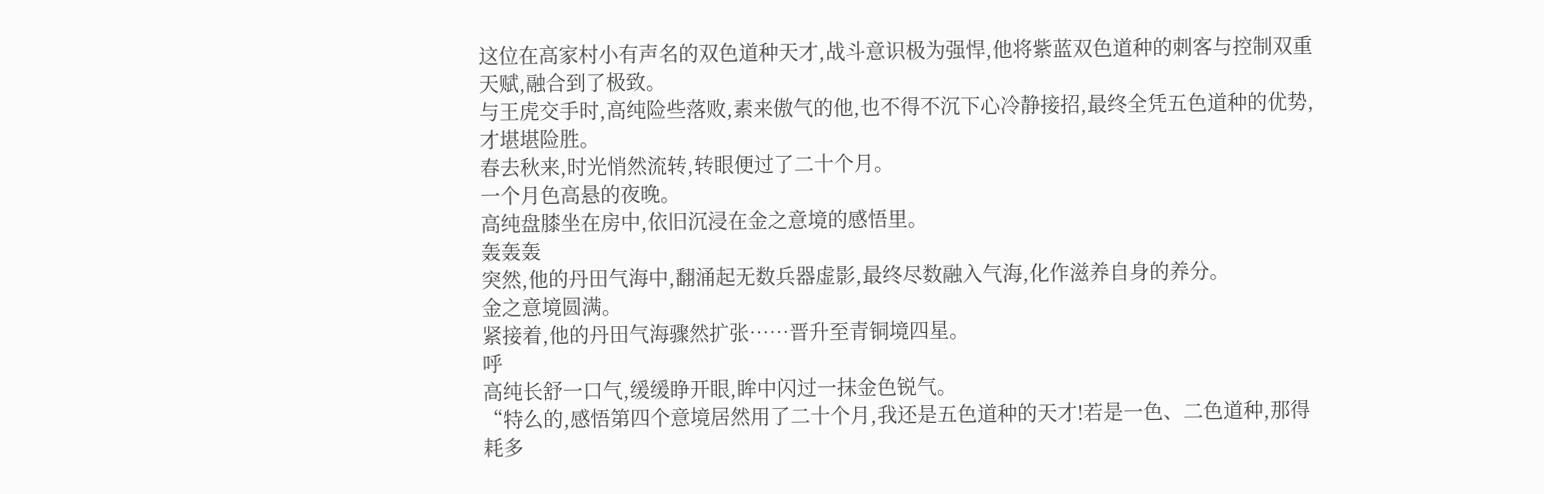这位在高家村小有声名的双色道种天才,战斗意识极为强悍,他将紫蓝双色道种的刺客与控制双重天赋,融合到了极致。
与王虎交手时,高纯险些落败,素来傲气的他,也不得不沉下心冷静接招,最终全凭五色道种的优势,才堪堪险胜。
春去秋来,时光悄然流转,转眼便过了二十个月。
一个月色高悬的夜晚。
高纯盘膝坐在房中,依旧沉浸在金之意境的感悟里。
轰轰轰
突然,他的丹田气海中,翻涌起无数兵器虚影,最终尽数融入气海,化作滋养自身的养分。
金之意境圆满。
紧接着,他的丹田气海骤然扩张……晋升至青铜境四星。
呼
高纯长舒一口气,缓缓睁开眼,眸中闪过一抹金色锐气。
“特么的,感悟第四个意境居然用了二十个月,我还是五色道种的天才!若是一色、二色道种,那得耗多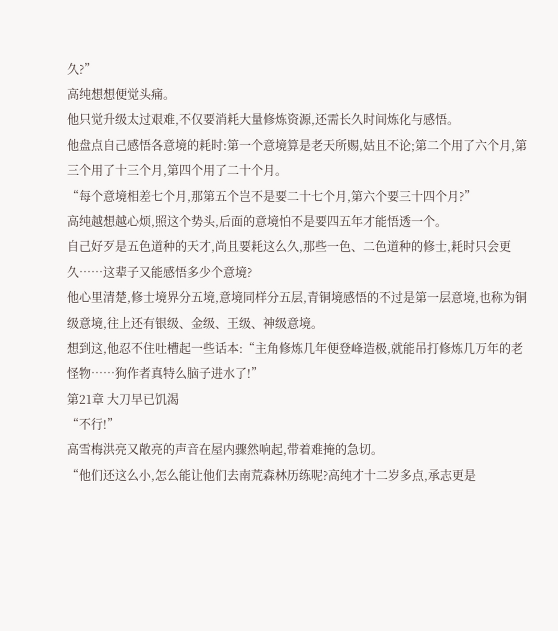久?”
高纯想想便觉头痛。
他只觉升级太过艰难,不仅要消耗大量修炼资源,还需长久时间炼化与感悟。
他盘点自己感悟各意境的耗时:第一个意境算是老天所赐,姑且不论;第二个用了六个月,第三个用了十三个月,第四个用了二十个月。
“每个意境相差七个月,那第五个岂不是要二十七个月,第六个要三十四个月?”
高纯越想越心烦,照这个势头,后面的意境怕不是要四五年才能悟透一个。
自己好歹是五色道种的天才,尚且要耗这么久,那些一色、二色道种的修士,耗时只会更久……这辈子又能感悟多少个意境?
他心里清楚,修士境界分五境,意境同样分五层,青铜境感悟的不过是第一层意境,也称为铜级意境,往上还有银级、金级、王级、神级意境。
想到这,他忍不住吐槽起一些话本:“主角修炼几年便登峰造极,就能吊打修炼几万年的老怪物……狗作者真特么脑子进水了!”
第21章 大刀早已饥渴
“不行!”
高雪梅洪亮又敞亮的声音在屋内骤然响起,带着难掩的急切。
“他们还这么小,怎么能让他们去南荒森林历练呢?高纯才十二岁多点,承志更是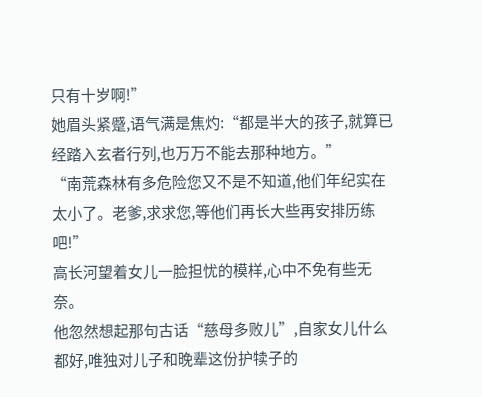只有十岁啊!”
她眉头紧蹙,语气满是焦灼:“都是半大的孩子,就算已经踏入玄者行列,也万万不能去那种地方。”
“南荒森林有多危险您又不是不知道,他们年纪实在太小了。老爹,求求您,等他们再长大些再安排历练吧!”
高长河望着女儿一脸担忧的模样,心中不免有些无奈。
他忽然想起那句古话“慈母多败儿”,自家女儿什么都好,唯独对儿子和晚辈这份护犊子的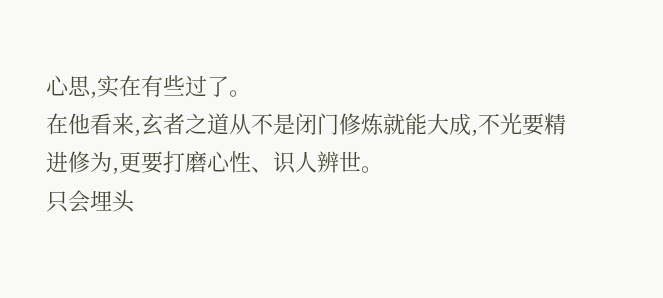心思,实在有些过了。
在他看来,玄者之道从不是闭门修炼就能大成,不光要精进修为,更要打磨心性、识人辨世。
只会埋头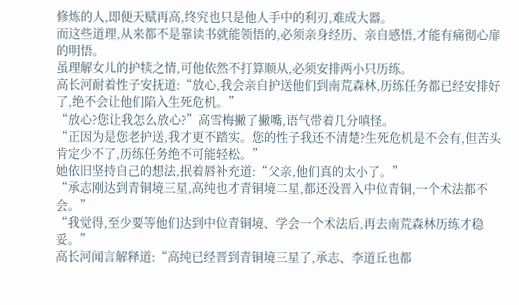修炼的人,即便天赋再高,终究也只是他人手中的利刃,难成大器。
而这些道理,从来都不是靠读书就能领悟的,必须亲身经历、亲自感悟,才能有痛彻心扉的明悟。
虽理解女儿的护犊之情,可他依然不打算顺从,必须安排两小只历练。
高长河耐着性子安抚道:“放心,我会亲自护送他们到南荒森林,历练任务都已经安排好了,绝不会让他们陷入生死危机。”
“放心?您让我怎么放心?”高雪梅撇了撇嘴,语气带着几分嗔怪。
“正因为是您老护送,我才更不踏实。您的性子我还不清楚?生死危机是不会有,但苦头肯定少不了,历练任务绝不可能轻松。”
她依旧坚持自己的想法,抿着唇补充道:“父亲,他们真的太小了。”
“承志刚达到青铜境三星,高纯也才青铜境二星,都还没晋入中位青铜,一个术法都不会。”
“我觉得,至少要等他们达到中位青铜境、学会一个术法后,再去南荒森林历练才稳妥。”
高长河闻言解释道:“高纯已经晋到青铜境三星了,承志、李道丘也都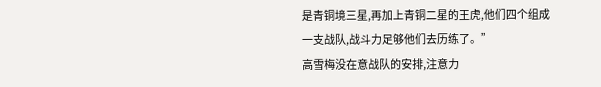是青铜境三星,再加上青铜二星的王虎,他们四个组成一支战队,战斗力足够他们去历练了。”
高雪梅没在意战队的安排,注意力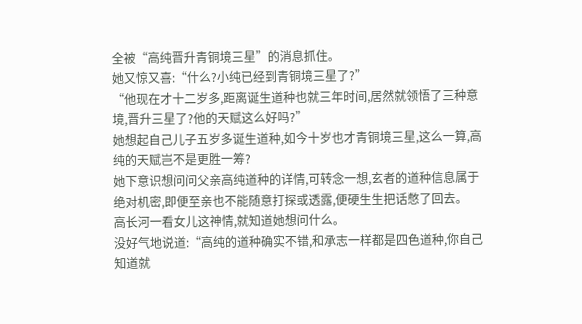全被“高纯晋升青铜境三星”的消息抓住。
她又惊又喜:“什么?小纯已经到青铜境三星了?”
“他现在才十二岁多,距离诞生道种也就三年时间,居然就领悟了三种意境,晋升三星了?他的天赋这么好吗?”
她想起自己儿子五岁多诞生道种,如今十岁也才青铜境三星,这么一算,高纯的天赋岂不是更胜一筹?
她下意识想问问父亲高纯道种的详情,可转念一想,玄者的道种信息属于绝对机密,即便至亲也不能随意打探或透露,便硬生生把话憋了回去。
高长河一看女儿这神情,就知道她想问什么。
没好气地说道:“高纯的道种确实不错,和承志一样都是四色道种,你自己知道就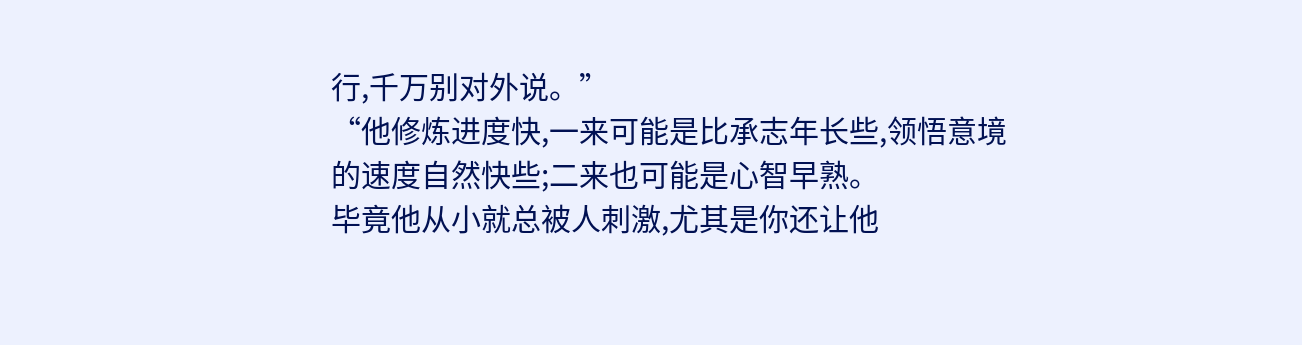行,千万别对外说。”
“他修炼进度快,一来可能是比承志年长些,领悟意境的速度自然快些;二来也可能是心智早熟。
毕竟他从小就总被人刺激,尤其是你还让他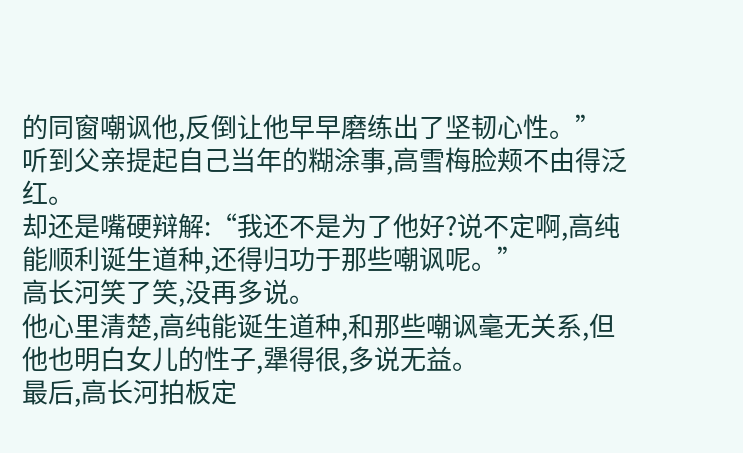的同窗嘲讽他,反倒让他早早磨练出了坚韧心性。”
听到父亲提起自己当年的糊涂事,高雪梅脸颊不由得泛红。
却还是嘴硬辩解:“我还不是为了他好?说不定啊,高纯能顺利诞生道种,还得归功于那些嘲讽呢。”
高长河笑了笑,没再多说。
他心里清楚,高纯能诞生道种,和那些嘲讽毫无关系,但他也明白女儿的性子,犟得很,多说无益。
最后,高长河拍板定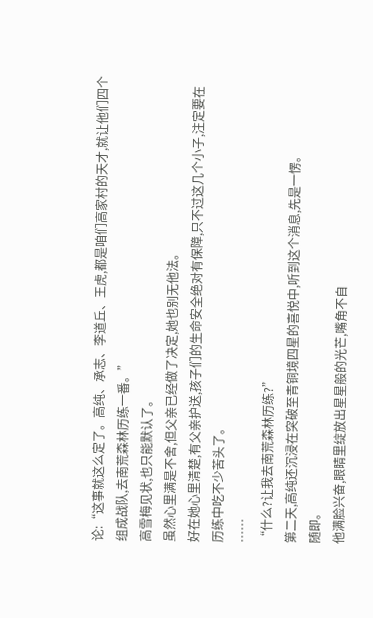论:“这事就这么定了。高纯、承志、李道丘、王虎,都是咱们高家村的天才,就让他们四个组成战队,去南荒森林历练一番。”
高雪梅见状,也只能默认了。
虽然心里满是不舍,但父亲已经做了决定,她也别无他法。
好在她心里清楚,有父亲护送,孩子们的生命安全绝对有保障,只不过这几个小子,注定要在历练中吃不少苦头了。
……
“什么?让我去南荒森林历练?”
第二天,高纯还沉浸在突破至青铜境四星的喜悦中,听到这个消息,先是一愣。
随即。
他满脸兴奋,眼睛里绽放出星星般的光芒,嘴角不自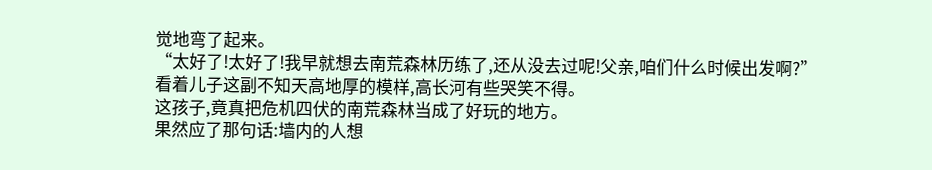觉地弯了起来。
“太好了!太好了!我早就想去南荒森林历练了,还从没去过呢!父亲,咱们什么时候出发啊?”
看着儿子这副不知天高地厚的模样,高长河有些哭笑不得。
这孩子,竟真把危机四伏的南荒森林当成了好玩的地方。
果然应了那句话:墙内的人想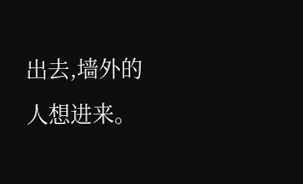出去,墙外的人想进来。